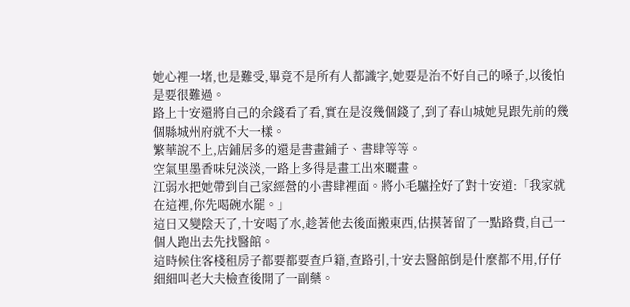她心裡一堵,也是難受,畢竟不是所有人都識字,她要是治不好自己的嗓子,以後怕是要很難過。
路上十安還將自己的余錢看了看,實在是沒幾個錢了,到了春山城她見跟先前的幾個縣城州府就不大一樣。
繁華說不上,店鋪居多的還是書畫鋪子、書肆等等。
空氣里墨香味兒淡淡,一路上多得是畫工出來曬畫。
江弱水把她帶到自己家經營的小書肆裡面。將小毛驢拴好了對十安道:「我家就在這裡,你先喝碗水罷。」
這日又變陰天了,十安喝了水,趁著他去後面搬東西,估摸著留了一點路費,自己一個人跑出去先找醫館。
這時候住客棧租房子都要都要查戶籍,查路引,十安去醫館倒是什麼都不用,仔仔細細叫老大夫檢查後開了一副藥。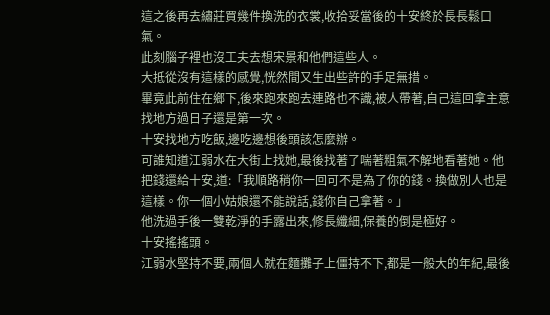這之後再去繡莊買幾件換洗的衣裳,收拾妥當後的十安終於長長鬆口氣。
此刻腦子裡也沒工夫去想宋景和他們這些人。
大抵從沒有這樣的感覺,恍然間又生出些許的手足無措。
畢竟此前住在鄉下,後來跑來跑去連路也不識,被人帶著,自己這回拿主意找地方過日子還是第一次。
十安找地方吃飯,邊吃邊想後頭該怎麼辦。
可誰知道江弱水在大街上找她,最後找著了喘著粗氣不解地看著她。他把錢還給十安,道:「我順路稍你一回可不是為了你的錢。換做別人也是這樣。你一個小姑娘還不能說話,錢你自己拿著。」
他洗過手後一雙乾淨的手露出來,修長纖細,保養的倒是極好。
十安搖搖頭。
江弱水堅持不要,兩個人就在麵攤子上僵持不下,都是一般大的年紀,最後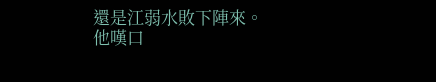還是江弱水敗下陣來。
他嘆口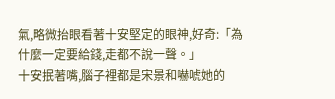氣,略微抬眼看著十安堅定的眼神,好奇:「為什麼一定要給錢,走都不說一聲。」
十安抿著嘴,腦子裡都是宋景和嚇唬她的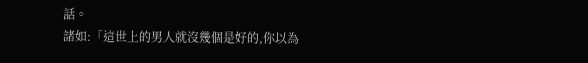話。
諸如:「這世上的男人就沒幾個是好的,你以為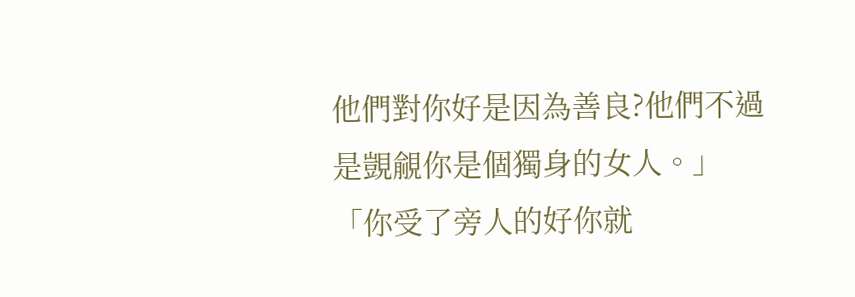他們對你好是因為善良?他們不過是覬覦你是個獨身的女人。」
「你受了旁人的好你就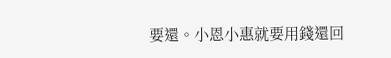要還。小恩小惠就要用錢還回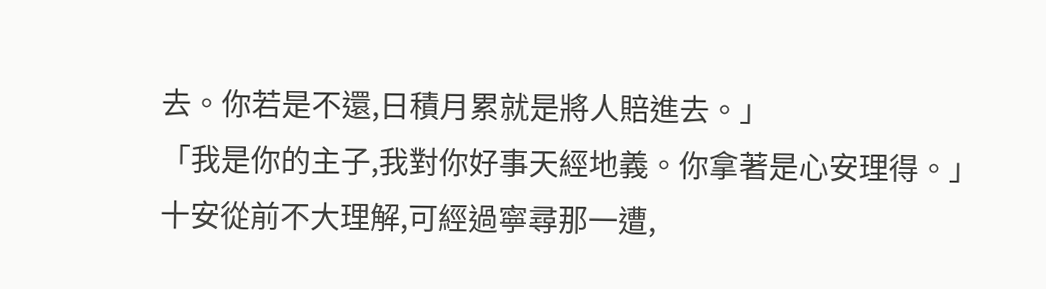去。你若是不還,日積月累就是將人賠進去。」
「我是你的主子,我對你好事天經地義。你拿著是心安理得。」
十安從前不大理解,可經過寧尋那一遭,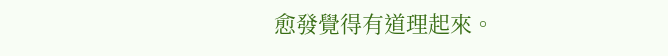愈發覺得有道理起來。